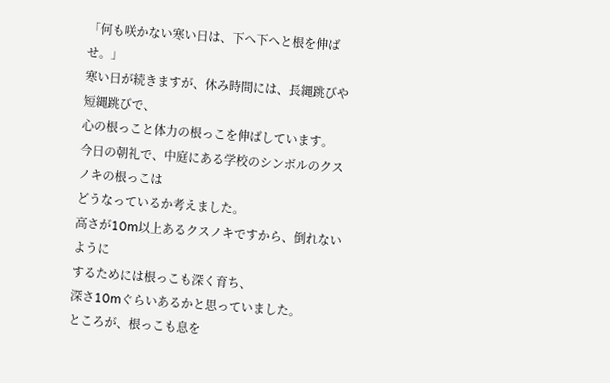「何も咲かない寒い日は、下へ下へと根を伸ばせ。」
寒い日が続きますが、休み時間には、長縄跳びや短縄跳びで、
心の根っこと体力の根っこを伸ばしています。
今日の朝礼で、中庭にある学校のシンボルのクスノキの根っこは
どうなっているか考えました。
高さが10m以上あるクスノキですから、倒れないように
するためには根っこも深く育ち、
深さ10mぐらいあるかと思っていました。
ところが、根っこも息を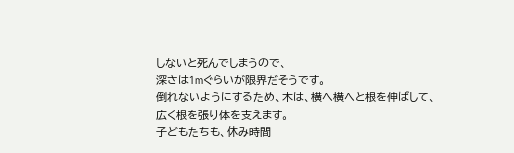しないと死んでしまうので、
深さは1mぐらいが限界だそうです。
倒れないようにするため、木は、横へ横へと根を伸ばして、
広く根を張り体を支えます。
子どもたちも、休み時間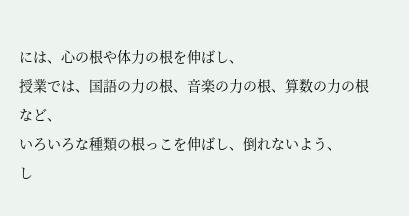には、心の根や体力の根を伸ばし、
授業では、国語の力の根、音楽の力の根、算数の力の根など、
いろいろな種類の根っこを伸ばし、倒れないよう、
し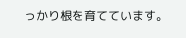っかり根を育てています。